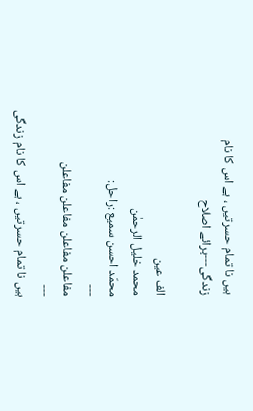ہیں نا تمام حسرتیں ، ہے اس کا نام زندگی---برائے اصلاح

الف عین
محمد خلیل الرحمٰن
محمّد احسن سمیع :راحل:
---
مفاعلن مفاعلن مفاعلن مفاعلن
---
ہیں نا تمام حسرتیں ، ہے اس کا نام زندگی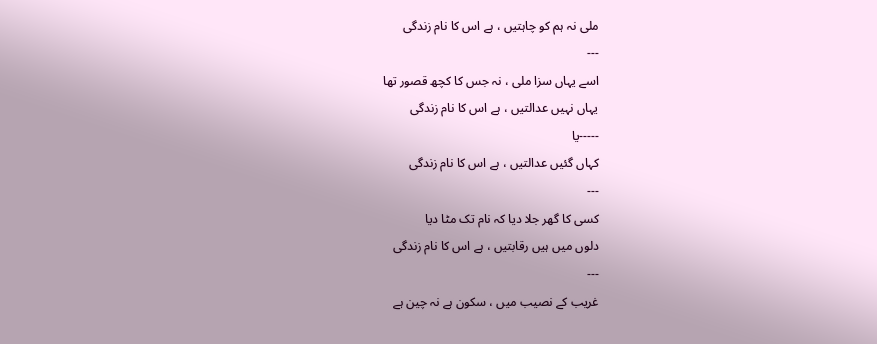ملی نہ ہم کو چاہتیں ، ہے اس کا نام زندگی
---
اسے یہاں سزا ملی ، نہ جس کا کچھ قصور تھا
یہاں نہیں عدالتیں ، ہے اس کا نام زندگی
-----یا
کہاں گئیں عدالتیں ، ہے اس کا نام زندگی
---
کسی کا گھر جلا دیا کہ نام تک مٹا دیا
دلوں میں ہیں رقابتیں ، ہے اس کا نام زندگی
---
غریب کے نصیب میں ، سکون ہے نہ چین ہے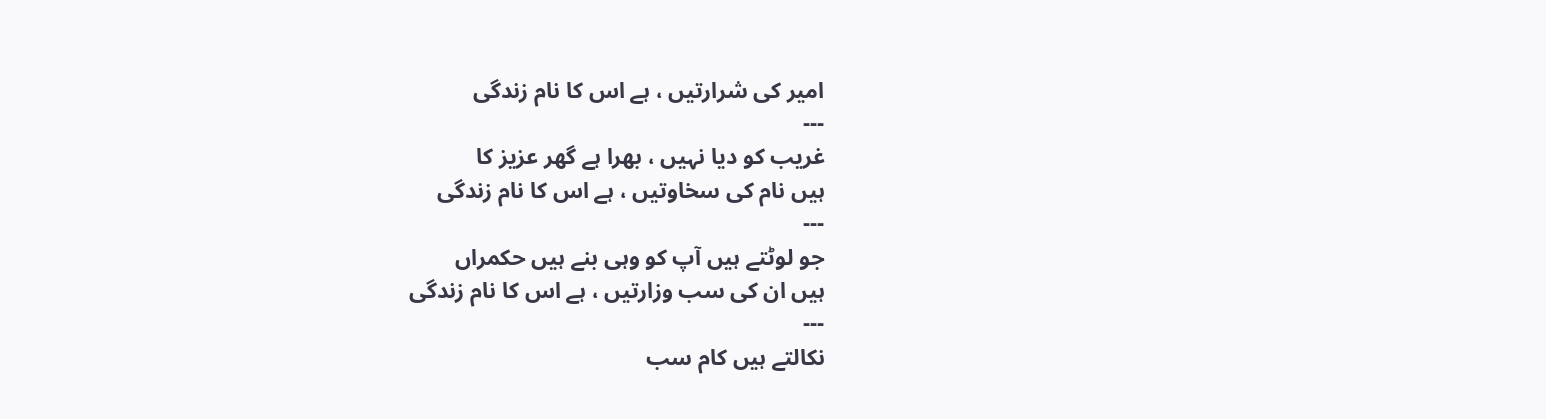امیر کی شرارتیں ، ہے اس کا نام زندگی
---
غریب کو دیا نہیں ، بھرا ہے گھر عزیز کا
ہیں نام کی سخاوتیں ، ہے اس کا نام زندگی
---
جو لوٹتے ہیں آپ کو وہی بنے ہیں حکمراں
ہیں ان کی سب وزارتیں ، ہے اس کا نام زندگی
---
نکالتے ہیں کام سب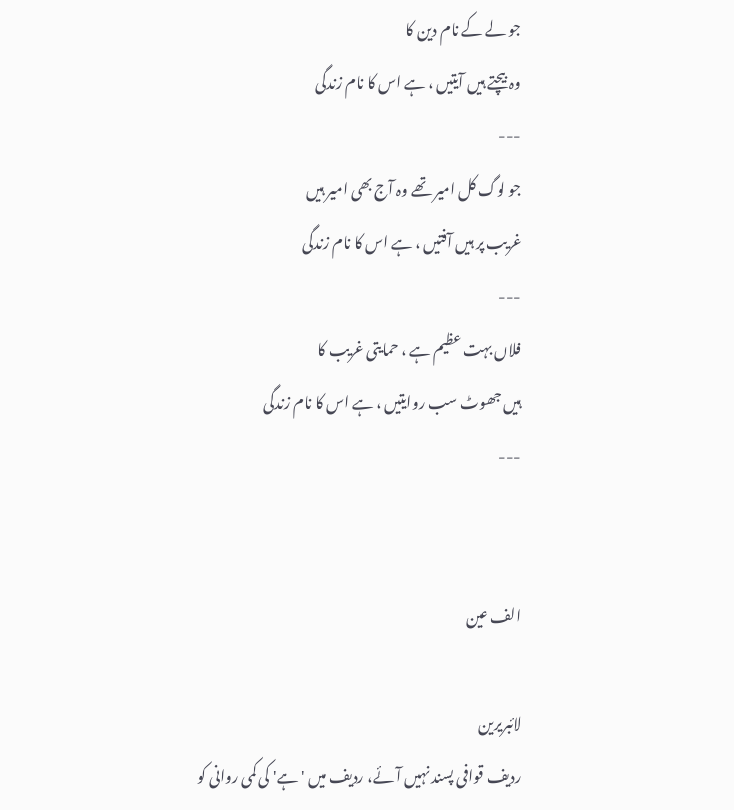جو لے کے نام دین کا
وہ بیچتے ہیں آیتیں ، ہے اس کا نام زندگی
---
جو لوگ کل امیر تھے وہ آج بھی امیر ہیں
غریب پر ہیں آفتیں ، ہے اس کا نام زندگی
---
فلاں بہت عظیم ہے ، حمایتی غریب کا
ہیں جھوٹ سب روایتیں ، ہے اس کا نام زندگی
---


الف عین

لائبریرین
ردیف قوافی پسند نہیں آئے، ردیف میں 'ہے' کی کمی روانی کو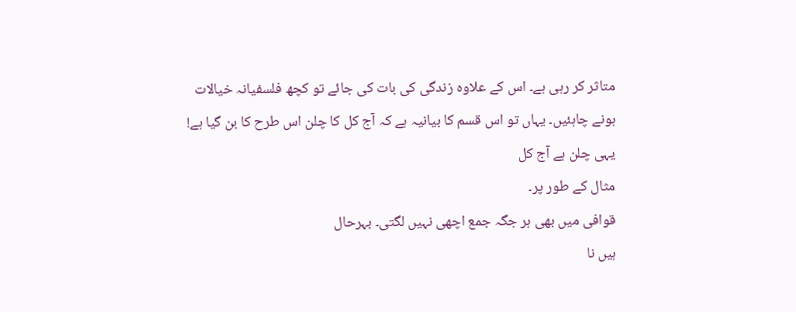متاثر کر رہی ہے۔ اس کے علاوہ زندگی کی بات کی جائے تو کچھ فلسفیانہ خیالات ہونے چاہئیں۔ یہاں تو اس قسم کا بیانیہ ہے کہ آج کل کا چلن اس طرح کا بن گیا ہے!
یہی چلن ہے آج کل
مثال کے طور پر۔
قوافی میں بھی ہر جگہ جمع اچھی نہیں لگتی۔ بہرحال
ہیں نا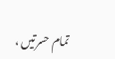تمام حسرتیں ،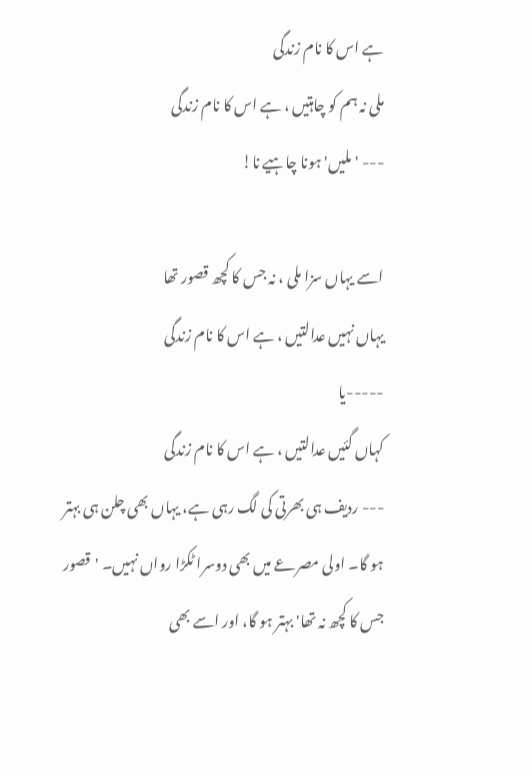ہے اس کا نام زندگی
ملی نہ ہم کو چاہتیں ، ہے اس کا نام زندگی
--- 'ملیں' ہونا چاہیے نا!

اسے یہاں سزا ملی ، نہ جس کا کچھ قصور تھا
یہاں نہیں عدالتیں ، ہے اس کا نام زندگی
-----یا
کہاں گئیں عدالتیں ، ہے اس کا نام زندگی
--- ردیف ہی بھرتی کی لگ رہی ہے، یہاں بھی چلن ہی بہتر ہو گا۔ اولی مصرعے میں بھی دوسرا ٹکڑا رواں نہیں۔ 'قصور جس کا کچھ نہ تھا' بہتر ہو گا، اور اسے بھی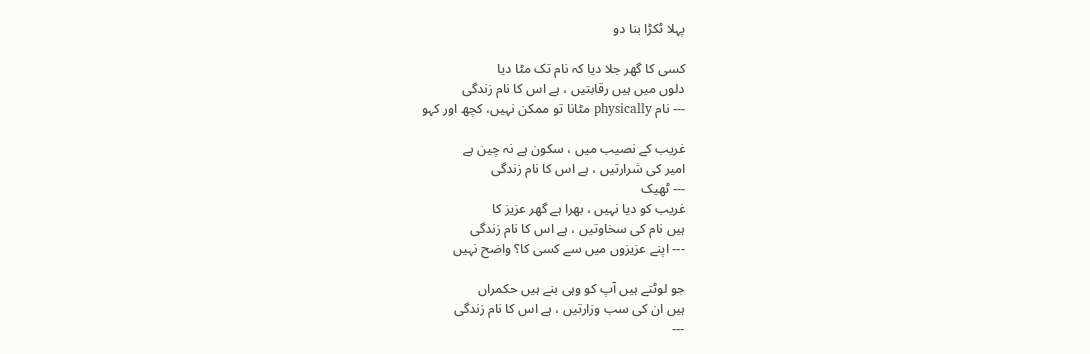پہلا ٹکڑا بنا دو

کسی کا گھر جلا دیا کہ نام تک مٹا دیا
دلوں میں ہیں رقابتیں ، ہے اس کا نام زندگی
--- نام physically مٹانا تو ممکن نہیں، کچھ اور کہو

غریب کے نصیب میں ، سکون ہے نہ چین ہے
امیر کی شرارتیں ، ہے اس کا نام زندگی
--- ٹھیک
غریب کو دیا نہیں ، بھرا ہے گھر عزیز کا
ہیں نام کی سخاوتیں ، ہے اس کا نام زندگی
--- اپنے عزیزوں میں سے کسی کا؟ واضح نہیں

جو لوٹتے ہیں آپ کو وہی بنے ہیں حکمراں
ہیں ان کی سب وزارتیں ، ہے اس کا نام زندگی
---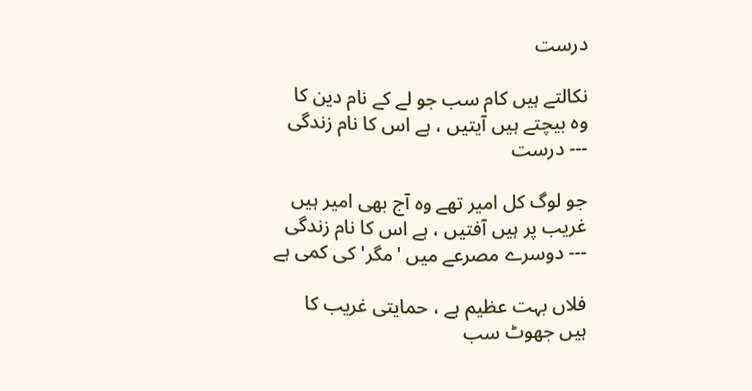درست

نکالتے ہیں کام سب جو لے کے نام دین کا
وہ بیچتے ہیں آیتیں ، ہے اس کا نام زندگی
--- درست

جو لوگ کل امیر تھے وہ آج بھی امیر ہیں
غریب پر ہیں آفتیں ، ہے اس کا نام زندگی
--- دوسرے مصرعے میں 'مگر' کی کمی ہے

فلاں بہت عظیم ہے ، حمایتی غریب کا
ہیں جھوٹ سب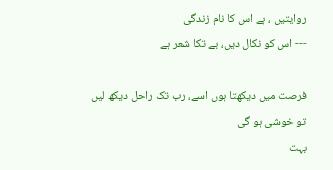روایتیں ، ہے اس کا نام زندگی
--- اس کو نکال دیں، بے تکا شعر ہے

فرصت میں دیکھتا ہوں اسے، رب تک راحل دیکھ لیں تو خوشی ہو گی
بہت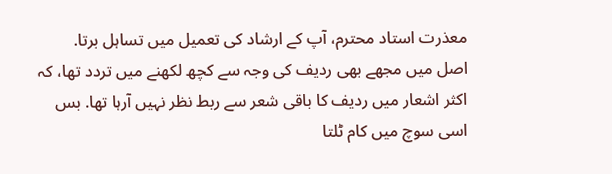معذرت استاد محترم، آپ کے ارشاد کی تعمیل میں تساہل برتا.
اصل میں مجھے بھی ردیف کی وجہ سے کچھ لکھنے میں تردد تھا، کہ اکثر اشعار میں ردیف کا باقی شعر سے ربط نظر نہیں آرہا تھا. بس اسی سوچ میں کام ٹلتا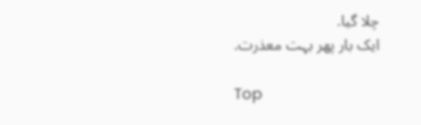چلا گیا.
ایک بار پھر بہت معذرت.

Top